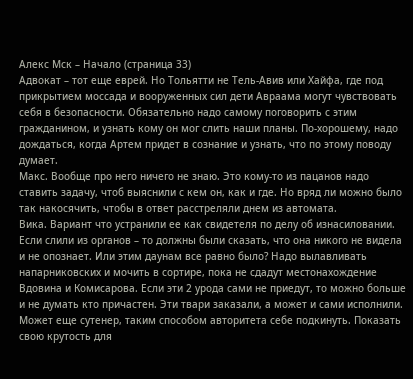Алекс Мск – Начало (страница 33)
Адвокат – тот еще еврей. Но Тольятти не Тель-Авив или Хайфа, где под прикрытием моссада и вооруженных сил дети Авраама могут чувствовать себя в безопасности. Обязательно надо самому поговорить с этим гражданином, и узнать кому он мог слить наши планы. По-хорошему, надо дождаться, когда Артем придет в сознание и узнать, что по этому поводу думает.
Макс. Вообще про него ничего не знаю. Это кому-то из пацанов надо ставить задачу, чтоб выяснили с кем он, как и где. Но вряд ли можно было так накосячить, чтобы в ответ расстреляли днем из автомата.
Вика. Вариант что устранили ее как свидетеля по делу об изнасиловании. Если слили из органов – то должны были сказать, что она никого не видела и не опознает. Или этим даунам все равно было? Надо вылавливать напарниковских и мочить в сортире, пока не сдадут местонахождение Вдовина и Комисарова. Если эти 2 урода сами не приедут, то можно больше и не думать кто причастен. Эти твари заказали, а может и сами исполнили.
Может еще сутенер, таким способом авторитета себе подкинуть. Показать свою крутость для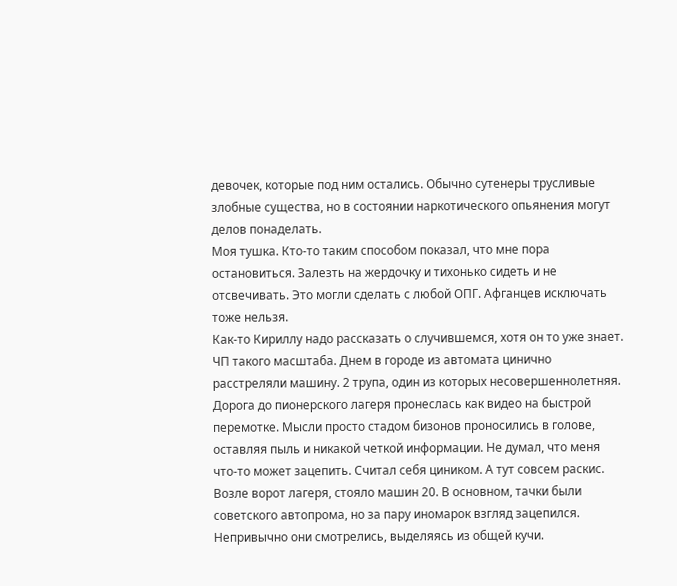девочек, которые под ним остались. Обычно сутенеры трусливые злобные существа, но в состоянии наркотического опьянения могут делов понаделать.
Моя тушка. Кто-то таким способом показал, что мне пора остановиться. Залезть на жердочку и тихонько сидеть и не отсвечивать. Это могли сделать с любой ОПГ. Афганцев исключать тоже нельзя.
Как-то Кириллу надо рассказать о случившемся, хотя он то уже знает. ЧП такого масштаба. Днем в городе из автомата цинично расстреляли машину. 2 трупа, один из которых несовершеннолетняя.
Дорога до пионерского лагеря пронеслась как видео на быстрой перемотке. Мысли просто стадом бизонов проносились в голове, оставляя пыль и никакой четкой информации. Не думал, что меня что-то может зацепить. Считал себя циником. А тут совсем раскис.
Возле ворот лагеря, стояло машин 20. В основном, тачки были советского автопрома, но за пару иномарок взгляд зацепился. Непривычно они смотрелись, выделяясь из общей кучи.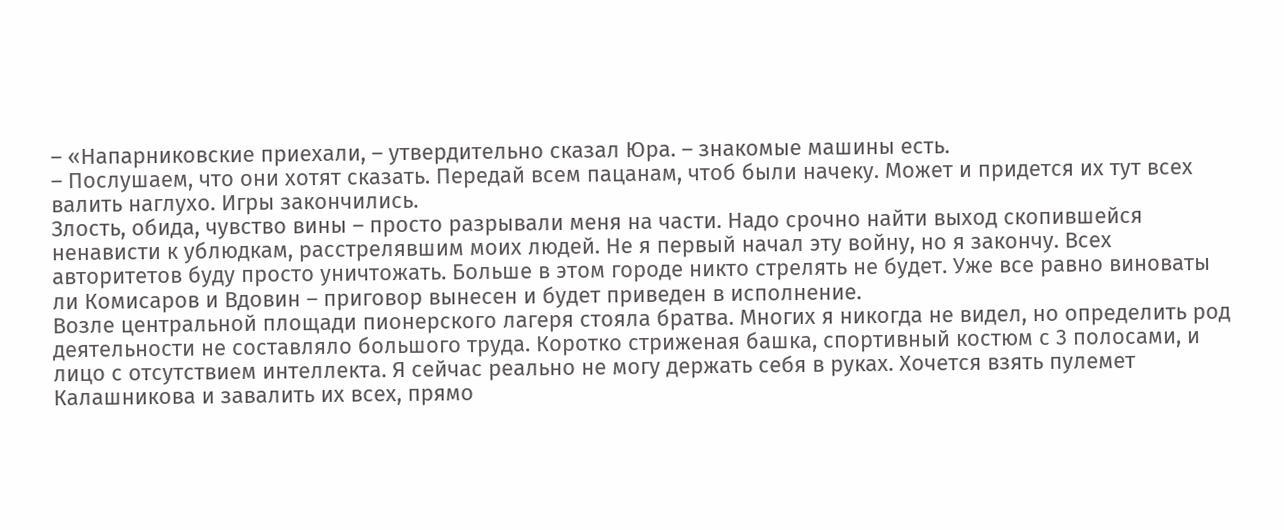– «Напарниковские приехали, – утвердительно сказал Юра. – знакомые машины есть.
– Послушаем, что они хотят сказать. Передай всем пацанам, чтоб были начеку. Может и придется их тут всех валить наглухо. Игры закончились.
Злость, обида, чувство вины – просто разрывали меня на части. Надо срочно найти выход скопившейся ненависти к ублюдкам, расстрелявшим моих людей. Не я первый начал эту войну, но я закончу. Всех авторитетов буду просто уничтожать. Больше в этом городе никто стрелять не будет. Уже все равно виноваты ли Комисаров и Вдовин – приговор вынесен и будет приведен в исполнение.
Возле центральной площади пионерского лагеря стояла братва. Многих я никогда не видел, но определить род деятельности не составляло большого труда. Коротко стриженая башка, спортивный костюм с 3 полосами, и лицо с отсутствием интеллекта. Я сейчас реально не могу держать себя в руках. Хочется взять пулемет Калашникова и завалить их всех, прямо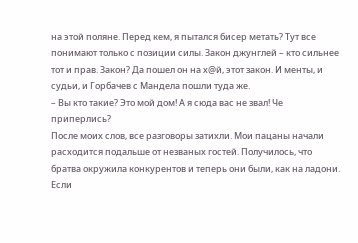на этой поляне. Перед кем, я пытался бисер метать? Тут все понимают только с позиции силы. Закон джунглей – кто сильнее тот и прав. Закон? Да пошел он на х@й, этот закон. И менты, и судьи, и Горбачев с Мандела пошли туда же.
– Вы кто такие? Это мой дом! А я сюда вас не звал! Че приперлись?
После моих слов, все разговоры затихли. Мои пацаны начали расходится подальше от незваных гостей. Получилось, что братва окружила конкурентов и теперь они были, как на ладони. Если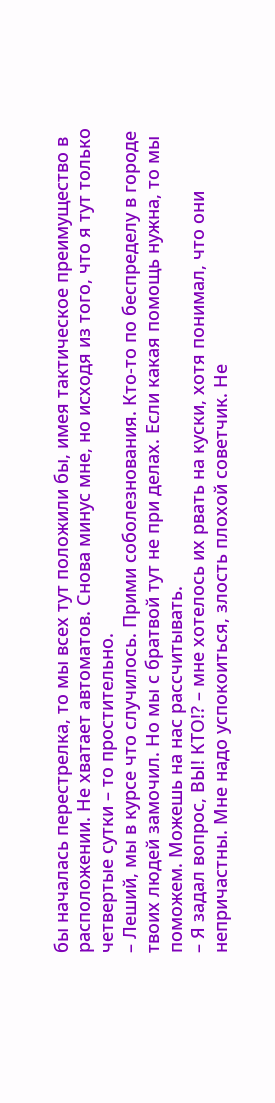бы началась перестрелка, то мы всех тут положили бы, имея тактическое преимущество в расположении. Не хватает автоматов. Снова минус мне, но исходя из того, что я тут только четвертые сутки – то простительно.
– Леший, мы в курсе что случилось. Прими соболезнования. Кто-то по беспределу в городе твоих людей замочил. Но мы с братвой тут не при делах. Если какая помощь нужна, то мы поможем. Можешь на нас рассчитывать.
– Я задал вопрос, ВЫ! КТО!? – мне хотелось их рвать на куски, хотя понимал, что они непричастны. Мне надо успокоиться, злость плохой советчик. Не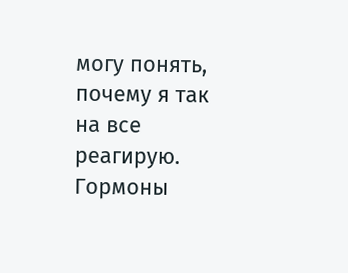могу понять, почему я так на все реагирую. Гормоны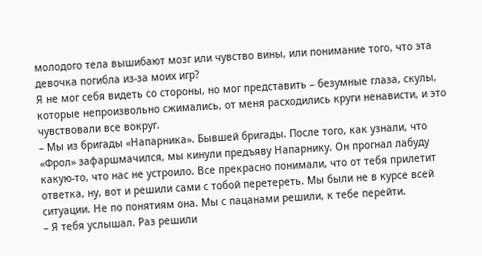молодого тела вышибают мозг или чувство вины, или понимание того, что эта девочка погибла из-за моих игр?
Я не мог себя видеть со стороны, но мог представить – безумные глаза, скулы, которые непроизвольно сжимались, от меня расходились круги ненависти, и это чувствовали все вокруг.
– Мы из бригады «Напарника». Бывшей бригады. После того, как узнали, что «Фрол» зафаршмачился, мы кинули предъяву Напарнику. Он прогнал лабуду какую-то, что нас не устроило. Все прекрасно понимали, что от тебя прилетит ответка, ну, вот и решили сами с тобой перетереть. Мы были не в курсе всей ситуации. Не по понятиям она. Мы с пацанами решили, к тебе перейти.
– Я тебя услышал. Раз решили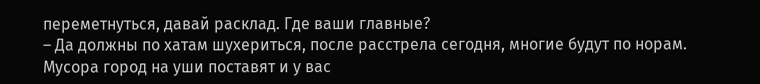переметнуться, давай расклад. Где ваши главные?
– Да должны по хатам шухериться, после расстрела сегодня, многие будут по норам. Мусора город на уши поставят и у вас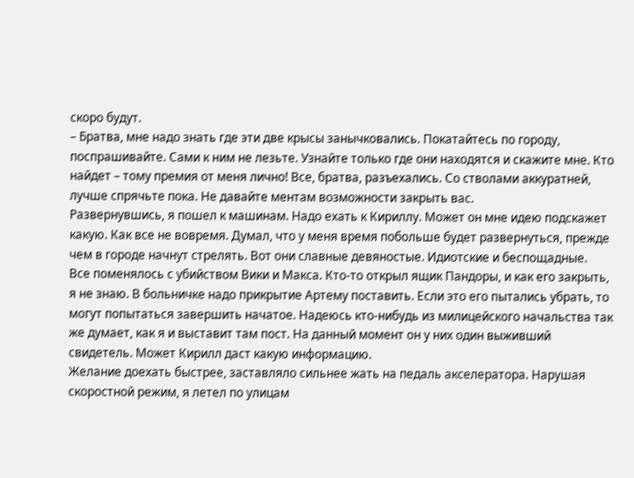скоро будут.
– Братва, мне надо знать где эти две крысы занычковались. Покатайтесь по городу, поспрашивайте. Сами к ним не лезьте. Узнайте только где они находятся и скажите мне. Кто найдет – тому премия от меня лично! Все, братва, разъехались. Со стволами аккуратней, лучше спрячьте пока. Не давайте ментам возможности закрыть вас.
Развернувшись, я пошел к машинам. Надо ехать к Кириллу. Может он мне идею подскажет какую. Как все не вовремя. Думал, что у меня время побольше будет развернуться, прежде чем в городе начнут стрелять. Вот они славные девяностые. Идиотские и беспощадные.
Все поменялось с убийством Вики и Макса. Кто-то открыл ящик Пандоры, и как его закрыть, я не знаю. В больничке надо прикрытие Артему поставить. Если это его пытались убрать, то могут попытаться завершить начатое. Надеюсь кто-нибудь из милицейского начальства так же думает, как я и выставит там пост. На данный момент он у них один выживший свидетель. Может Кирилл даст какую информацию.
Желание доехать быстрее, заставляло сильнее жать на педаль акселератора. Нарушая скоростной режим, я летел по улицам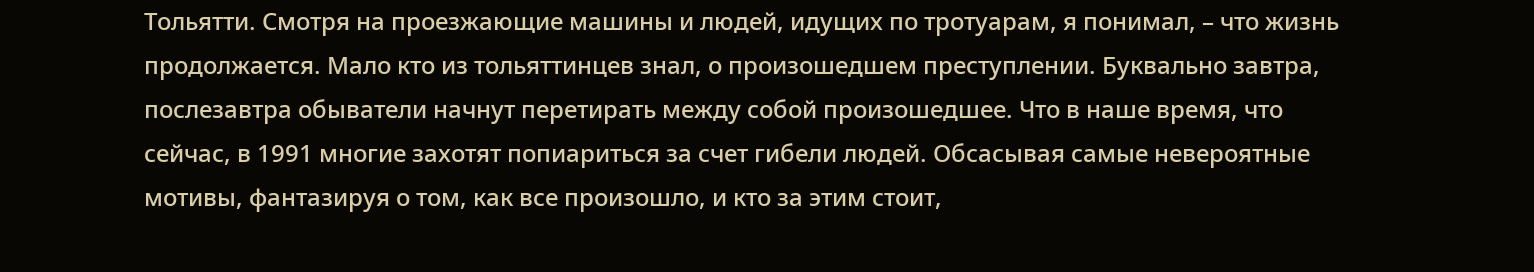Тольятти. Смотря на проезжающие машины и людей, идущих по тротуарам, я понимал, – что жизнь продолжается. Мало кто из тольяттинцев знал, о произошедшем преступлении. Буквально завтра, послезавтра обыватели начнут перетирать между собой произошедшее. Что в наше время, что сейчас, в 1991 многие захотят попиариться за счет гибели людей. Обсасывая самые невероятные мотивы, фантазируя о том, как все произошло, и кто за этим стоит,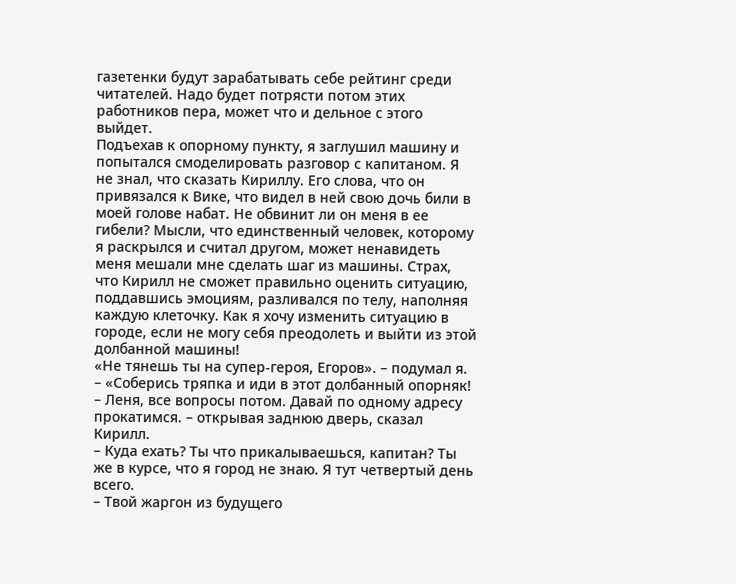газетенки будут зарабатывать себе рейтинг среди читателей. Надо будет потрясти потом этих работников пера, может что и дельное с этого выйдет.
Подъехав к опорному пункту, я заглушил машину и попытался смоделировать разговор с капитаном. Я не знал, что сказать Кириллу. Его слова, что он привязался к Вике, что видел в ней свою дочь били в моей голове набат. Не обвинит ли он меня в ее гибели? Мысли, что единственный человек, которому я раскрылся и считал другом, может ненавидеть меня мешали мне сделать шаг из машины. Страх, что Кирилл не сможет правильно оценить ситуацию, поддавшись эмоциям, разливался по телу, наполняя каждую клеточку. Как я хочу изменить ситуацию в городе, если не могу себя преодолеть и выйти из этой долбанной машины!
«Не тянешь ты на супер-героя, Егоров». – подумал я. – «Соберись тряпка и иди в этот долбанный опорняк!
– Леня, все вопросы потом. Давай по одному адресу прокатимся. – открывая заднюю дверь, сказал Кирилл.
– Куда ехать? Ты что прикалываешься, капитан? Ты же в курсе, что я город не знаю. Я тут четвертый день всего.
– Твой жаргон из будущего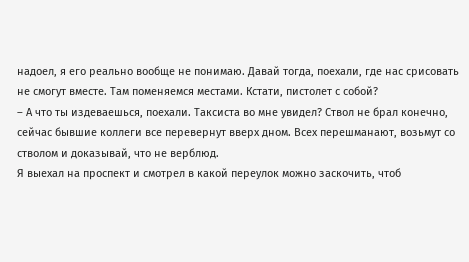надоел, я его реально вообще не понимаю. Давай тогда, поехали, где нас срисовать не смогут вместе. Там поменяемся местами. Кстати, пистолет с собой?
– А что ты издеваешься, поехали. Таксиста во мне увидел? Ствол не брал конечно, сейчас бывшие коллеги все перевернут вверх дном. Всех перешманают, возьмут со стволом и доказывай, что не верблюд.
Я выехал на проспект и смотрел в какой переулок можно заскочить, чтоб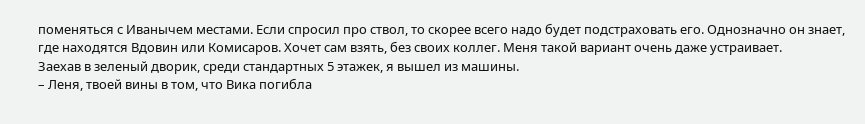поменяться с Иванычем местами. Если спросил про ствол, то скорее всего надо будет подстраховать его. Однозначно он знает, где находятся Вдовин или Комисаров. Хочет сам взять, без своих коллег. Меня такой вариант очень даже устраивает.
Заехав в зеленый дворик, среди стандартных 5 этажек, я вышел из машины.
– Леня, твоей вины в том, что Вика погибла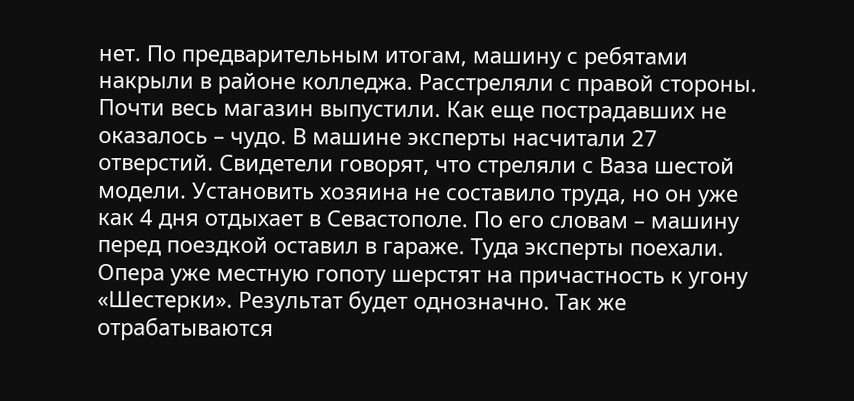нет. По предварительным итогам, машину с ребятами накрыли в районе колледжа. Расстреляли с правой стороны. Почти весь магазин выпустили. Как еще пострадавших не оказалось – чудо. В машине эксперты насчитали 27 отверстий. Свидетели говорят, что стреляли с Ваза шестой модели. Установить хозяина не составило труда, но он уже как 4 дня отдыхает в Севастополе. По его словам – машину перед поездкой оставил в гараже. Туда эксперты поехали.
Опера уже местную гопоту шерстят на причастность к угону «Шестерки». Результат будет однозначно. Так же отрабатываются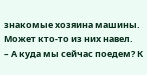знакомые хозяина машины. Может кто-то из них навел.
– А куда мы сейчас поедем? К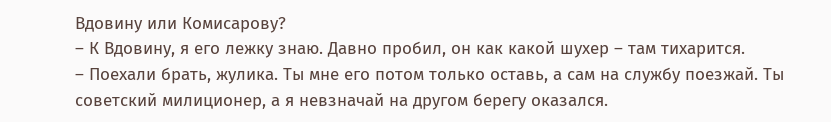Вдовину или Комисарову?
– К Вдовину, я его лежку знаю. Давно пробил, он как какой шухер – там тихарится.
– Поехали брать, жулика. Ты мне его потом только оставь, а сам на службу поезжай. Ты советский милиционер, а я невзначай на другом берегу оказался.